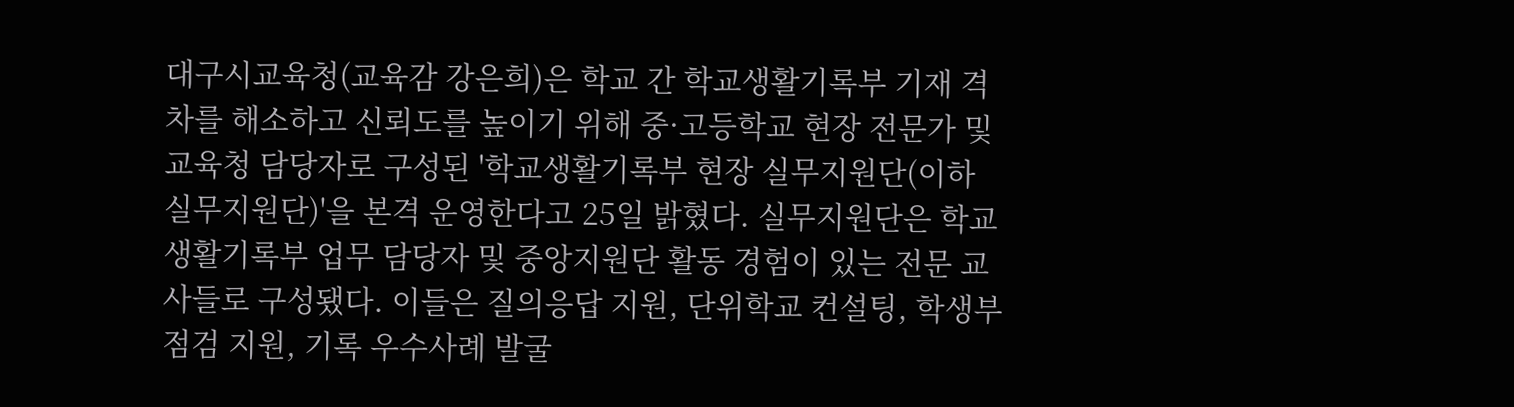대구시교육청(교육감 강은희)은 학교 간 학교생활기록부 기재 격차를 해소하고 신뢰도를 높이기 위해 중·고등학교 현장 전문가 및 교육청 담당자로 구성된 '학교생활기록부 현장 실무지원단(이하 실무지원단)'을 본격 운영한다고 25일 밝혔다. 실무지원단은 학교생활기록부 업무 담당자 및 중앙지원단 활동 경험이 있는 전문 교사들로 구성됐다. 이들은 질의응답 지원, 단위학교 컨설팅, 학생부 점검 지원, 기록 우수사례 발굴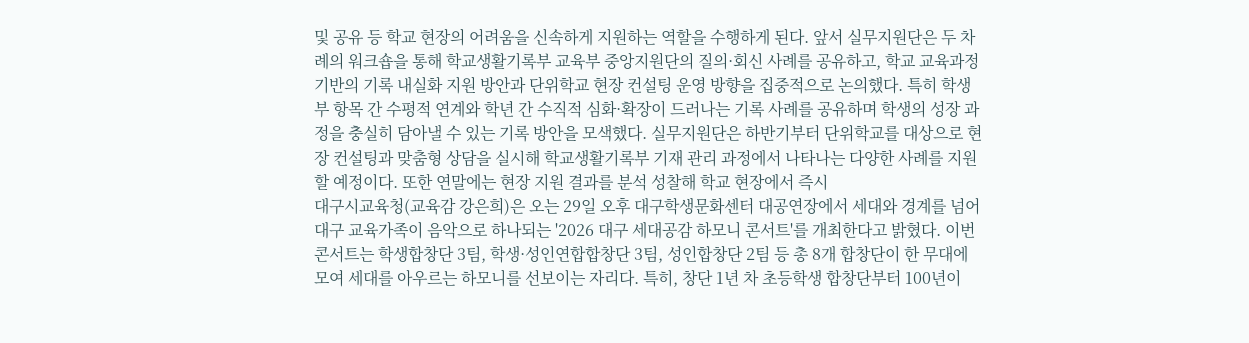및 공유 등 학교 현장의 어려움을 신속하게 지원하는 역할을 수행하게 된다. 앞서 실무지원단은 두 차례의 워크숍을 통해 학교생활기록부 교육부 중앙지원단의 질의·회신 사례를 공유하고, 학교 교육과정 기반의 기록 내실화 지원 방안과 단위학교 현장 컨설팅 운영 방향을 집중적으로 논의했다. 특히 학생부 항목 간 수평적 연계와 학년 간 수직적 심화·확장이 드러나는 기록 사례를 공유하며 학생의 성장 과정을 충실히 담아낼 수 있는 기록 방안을 모색했다. 실무지원단은 하반기부터 단위학교를 대상으로 현장 컨설팅과 맞춤형 상담을 실시해 학교생활기록부 기재 관리 과정에서 나타나는 다양한 사례를 지원할 예정이다. 또한 연말에는 현장 지원 결과를 분석 성찰해 학교 현장에서 즉시
대구시교육청(교육감 강은희)은 오는 29일 오후 대구학생문화센터 대공연장에서 세대와 경계를 넘어 대구 교육가족이 음악으로 하나되는 '2026 대구 세대공감 하모니 콘서트'를 개최한다고 밝혔다. 이번 콘서트는 학생합창단 3팀, 학생·성인연합합창단 3팀, 성인합창단 2팀 등 총 8개 합창단이 한 무대에 모여 세대를 아우르는 하모니를 선보이는 자리다. 특히, 창단 1년 차 초등학생 합창단부터 100년이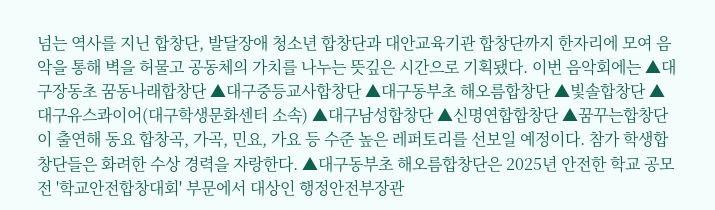넘는 역사를 지닌 합창단, 발달장애 청소년 합창단과 대안교육기관 합창단까지 한자리에 모여 음악을 통해 벽을 허물고 공동체의 가치를 나누는 뜻깊은 시간으로 기획됐다. 이번 음악회에는 ▲대구장동초 꿈동나래합창단 ▲대구중등교사합창단 ▲대구동부초 해오름합창단 ▲빛솔합창단 ▲대구유스콰이어(대구학생문화센터 소속) ▲대구남성합창단 ▲신명연합합창단 ▲꿈꾸는합창단이 출연해 동요 합창곡, 가곡, 민요, 가요 등 수준 높은 레퍼토리를 선보일 예정이다. 참가 학생합창단들은 화려한 수상 경력을 자랑한다. ▲대구동부초 해오름합창단은 2025년 안전한 학교 공모전 '학교안전합창대회' 부문에서 대상인 행정안전부장관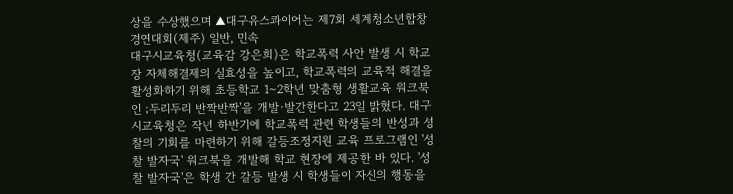상을 수상했으며 ▲대구유스콰이어는 제7회 세계청소년합창경연대회(제주) 일반, 민속
대구시교육청(교육감 강은희)은 학교폭력 사안 발생 시 학교장 자체해결제의 실효성을 높이고, 학교폭력의 교육적 해결을 활성화하기 위해 초등학교 1∼2학년 맞춤형 생활교육 워크북인 ;두리두리 반짝반짝'을 개발·발간한다고 23일 밝혔다. 대구시교육청은 작년 하반기에 학교폭력 관련 학생들의 반성과 성찰의 기회를 마련하기 위해 갈등조정지원 교육 프로그램인 '성찰 발자국' 워크북을 개발해 학교 현장에 제공한 바 있다. '성찰 발자국'은 학생 간 갈등 발생 시 학생들이 자신의 행동을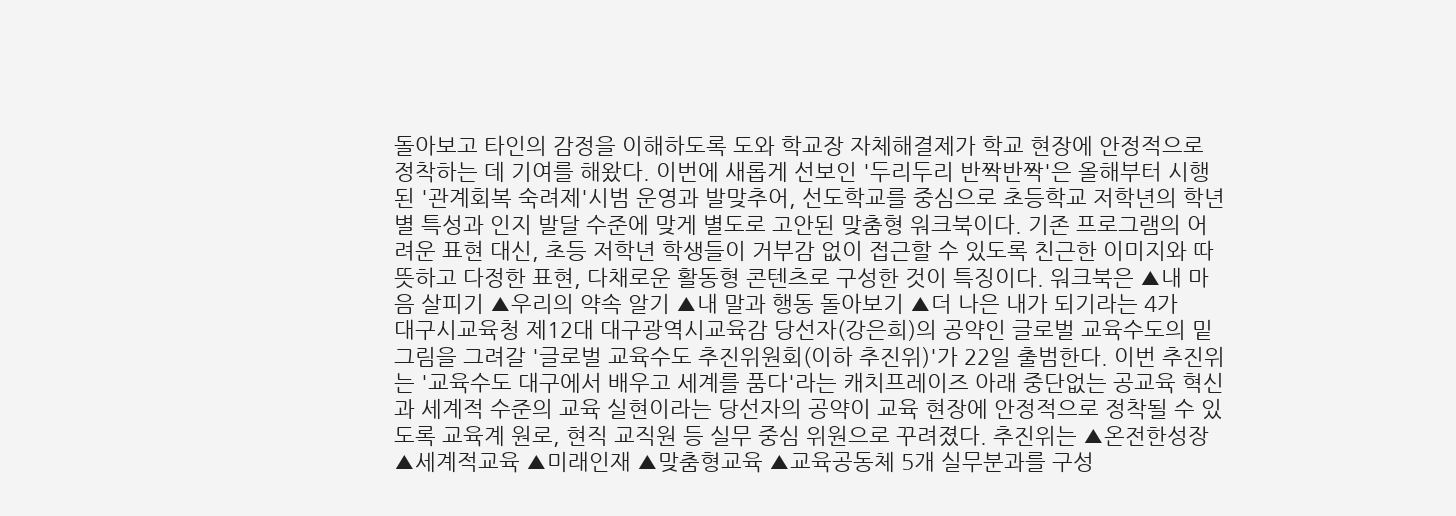돌아보고 타인의 감정을 이해하도록 도와 학교장 자체해결제가 학교 현장에 안정적으로 정착하는 데 기여를 해왔다. 이번에 새롭게 선보인 '두리두리 반짝반짝'은 올해부터 시행된 '관계회복 숙려제'시범 운영과 발맞추어, 선도학교를 중심으로 초등학교 저학년의 학년별 특성과 인지 발달 수준에 맞게 별도로 고안된 맞춤형 워크북이다. 기존 프로그램의 어려운 표현 대신, 초등 저학년 학생들이 거부감 없이 접근할 수 있도록 친근한 이미지와 따뜻하고 다정한 표현, 다채로운 활동형 콘텐츠로 구성한 것이 특징이다. 워크북은 ▲내 마음 살피기 ▲우리의 약속 알기 ▲내 말과 행동 돌아보기 ▲더 나은 내가 되기라는 4가
대구시교육청 제12대 대구광역시교육감 당선자(강은희)의 공약인 글로벌 교육수도의 밑그림을 그려갈 '글로벌 교육수도 추진위원회(이하 추진위)'가 22일 출범한다. 이번 추진위는 '교육수도 대구에서 배우고 세계를 품다'라는 캐치프레이즈 아래 중단없는 공교육 혁신과 세계적 수준의 교육 실현이라는 당선자의 공약이 교육 현장에 안정적으로 정착될 수 있도록 교육계 원로, 현직 교직원 등 실무 중심 위원으로 꾸려졌다. 추진위는 ▲온전한성장 ▲세계적교육 ▲미래인재 ▲맞춤형교육 ▲교육공동체 5개 실무분과를 구성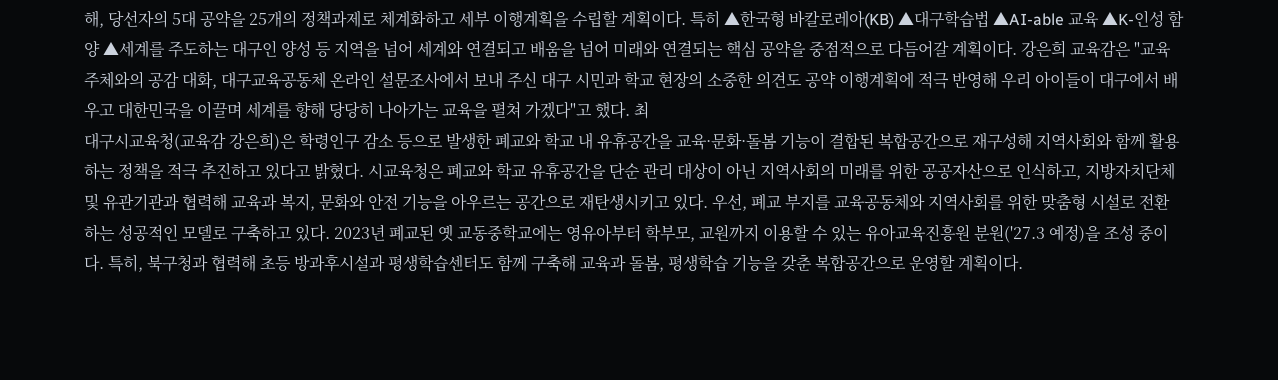해, 당선자의 5대 공약을 25개의 정책과제로 체계화하고 세부 이행계획을 수립할 계획이다. 특히 ▲한국형 바칼로레아(KB) ▲대구학습법 ▲AI-able 교육 ▲K-인성 함양 ▲세계를 주도하는 대구인 양성 등 지역을 넘어 세계와 연결되고 배움을 넘어 미래와 연결되는 핵심 공약을 중점적으로 다듬어갈 계획이다. 강은희 교육감은 "교육 주체와의 공감 대화, 대구교육공동체 온라인 설문조사에서 보내 주신 대구 시민과 학교 현장의 소중한 의견도 공약 이행계획에 적극 반영해 우리 아이들이 대구에서 배우고 대한민국을 이끌며 세계를 향해 당당히 나아가는 교육을 펼쳐 가겠다"고 했다. 최
대구시교육청(교육감 강은희)은 학령인구 감소 등으로 발생한 폐교와 학교 내 유휴공간을 교육·문화·돌봄 기능이 결합된 복합공간으로 재구성해 지역사회와 함께 활용하는 정책을 적극 추진하고 있다고 밝혔다. 시교육청은 폐교와 학교 유휴공간을 단순 관리 대상이 아닌 지역사회의 미래를 위한 공공자산으로 인식하고, 지방자치단체 및 유관기관과 협력해 교육과 복지, 문화와 안전 기능을 아우르는 공간으로 재탄생시키고 있다. 우선, 폐교 부지를 교육공동체와 지역사회를 위한 맞춤형 시설로 전환하는 성공적인 모델로 구축하고 있다. 2023년 폐교된 옛 교동중학교에는 영유아부터 학부모, 교원까지 이용할 수 있는 유아교육진흥원 분원('27.3 예정)을 조성 중이다. 특히, 북구청과 협력해 초등 방과후시설과 평생학습센터도 함께 구축해 교육과 돌봄, 평생학습 기능을 갖춘 복합공간으로 운영할 계획이다.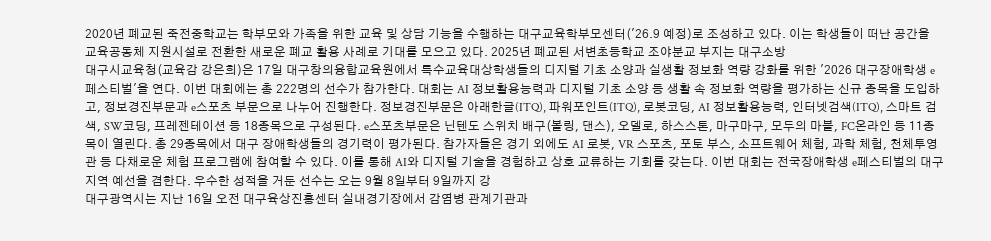2020년 폐교된 죽전중학교는 학부모와 가족을 위한 교육 및 상담 기능을 수행하는 대구교육학부모센터('26.9 예정)로 조성하고 있다. 이는 학생들이 떠난 공간을 교육공동체 지원시설로 전환한 새로운 폐교 활용 사례로 기대를 모으고 있다. 2025년 폐교된 서변초등학교 조야분교 부지는 대구소방
대구시교육청(교육감 강은희)은 17일 대구창의융합교육원에서 특수교육대상학생들의 디지털 기초 소양과 실생활 정보화 역량 강화를 위한 '2026 대구장애학생 e페스티벌'을 연다. 이번 대회에는 총 222명의 선수가 참가한다. 대회는 AI 정보활용능력과 디지털 기초 소양 등 생활 속 정보화 역량을 평가하는 신규 종목을 도입하고, 정보경진부문과 e스포츠 부문으로 나누어 진행한다. 정보경진부문은 아래한글(ITQ), 파워포인트(ITQ), 로봇코딩, AI 정보활용능력, 인터넷검색(ITQ), 스마트 검색, SW코딩, 프레젠테이션 등 18종목으로 구성된다. e스포츠부문은 닌텐도 스위치 배구(볼링, 댄스), 오델로, 하스스톤, 마구마구, 모두의 마블, FC온라인 등 11종목이 열린다. 총 29종목에서 대구 장애학생들의 경기력이 평가된다. 참가자들은 경기 외에도 AI 로봇, VR 스포츠, 포토 부스, 소프트웨어 체험, 과학 체험, 천체투영관 등 다채로운 체험 프로그램에 참여할 수 있다. 이를 통해 AI와 디지털 기술을 경험하고 상호 교류하는 기회를 갖는다. 이번 대회는 전국장애학생 e페스티벌의 대구 지역 예선을 겸한다. 우수한 성적을 거둔 선수는 오는 9월 8일부터 9일까지 강
대구광역시는 지난 16일 오전 대구육상진흥센터 실내경기장에서 감염병 관계기관과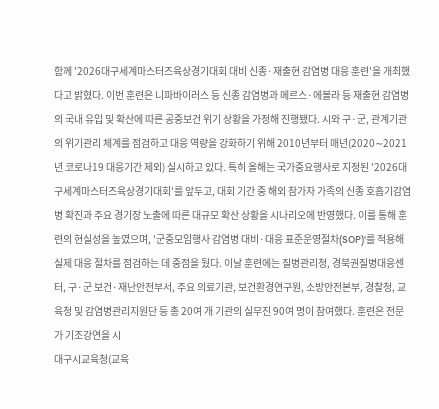함께 '2026대구세계마스터즈육상경기대회 대비 신종·재출현 감염병 대응 훈련'을 개최했다고 밝혔다. 이번 훈련은 니파바이러스 등 신종 감염병과 메르스·에볼라 등 재출현 감염병의 국내 유입 및 확산에 따른 공중보건 위기 상황을 가정해 진행됐다. 시와 구·군, 관계기관의 위기관리 체계를 점검하고 대응 역량을 강화하기 위해 2010년부터 매년(2020∼2021년 코로나19 대응기간 제외) 실시하고 있다. 특히 올해는 국가중요행사로 지정된 '2026대구세계마스터즈육상경기대회'를 앞두고, 대회 기간 중 해외 참가자 가족의 신종 호흡기감염병 확진과 주요 경기장 노출에 따른 대규모 확산 상황을 시나리오에 반영했다. 이를 통해 훈련의 현실성을 높였으며, '군중모임행사 감염병 대비·대응 표준운영절차(SOP)'를 적용해 실제 대응 절차를 점검하는 데 중점을 뒀다. 이날 훈련에는 질병관리청, 경북권질병대응센터, 구·군 보건·재난안전부서, 주요 의료기관, 보건환경연구원, 소방안전본부, 경찰청, 교육청 및 감염병관리지원단 등 총 20여 개 기관의 실무진 90여 명이 참여했다. 훈련은 전문가 기조강연을 시
대구시교육청(교육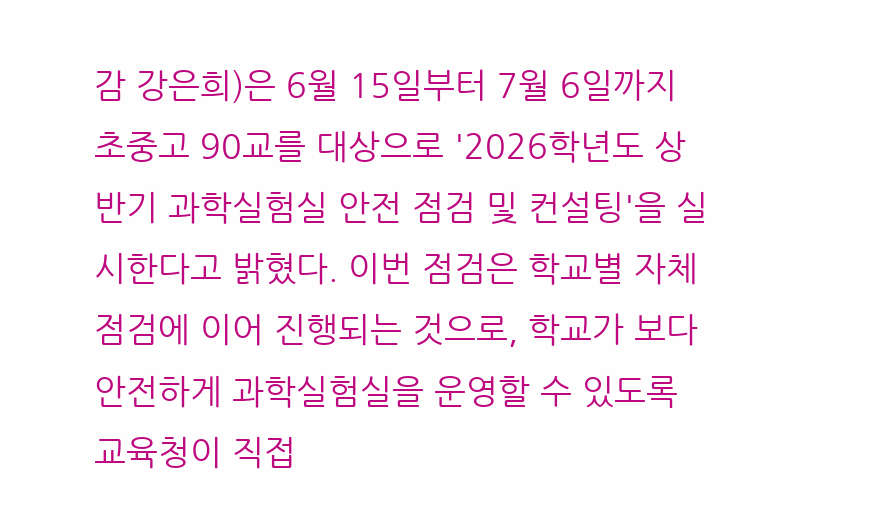감 강은희)은 6월 15일부터 7월 6일까지 초중고 90교를 대상으로 '2026학년도 상반기 과학실험실 안전 점검 및 컨설팅'을 실시한다고 밝혔다. 이번 점검은 학교별 자체 점검에 이어 진행되는 것으로, 학교가 보다 안전하게 과학실험실을 운영할 수 있도록 교육청이 직접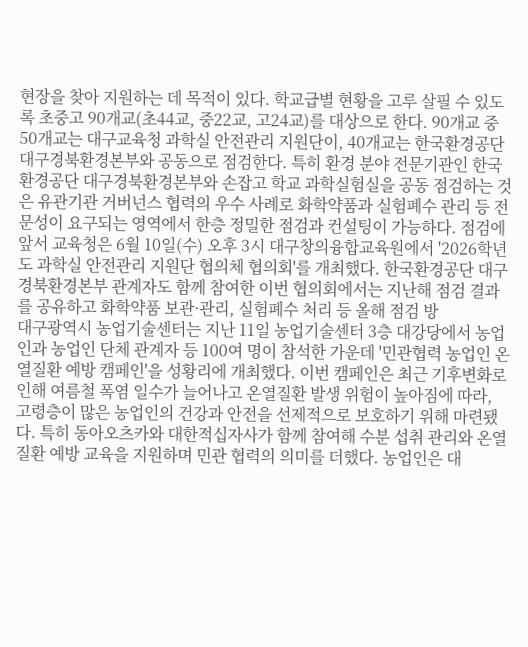현장을 찾아 지원하는 데 목적이 있다. 학교급별 현황을 고루 살필 수 있도록 초중고 90개교(초44교, 중22교, 고24교)를 대상으로 한다. 90개교 중 50개교는 대구교육청 과학실 안전관리 지원단이, 40개교는 한국환경공단 대구경북환경본부와 공동으로 점검한다. 특히 환경 분야 전문기관인 한국환경공단 대구경북환경본부와 손잡고 학교 과학실험실을 공동 점검하는 것은 유관기관 거버넌스 협력의 우수 사례로 화학약품과 실험폐수 관리 등 전문성이 요구되는 영역에서 한층 정밀한 점검과 컨설팅이 가능하다. 점검에 앞서 교육청은 6월 10일(수) 오후 3시 대구창의융합교육원에서 '2026학년도 과학실 안전관리 지원단 협의체 협의회'를 개최했다. 한국환경공단 대구경북환경본부 관계자도 함께 참여한 이번 협의회에서는 지난해 점검 결과를 공유하고 화학약품 보관·관리, 실험폐수 처리 등 올해 점검 방
대구광역시 농업기술센터는 지난 11일 농업기술센터 3층 대강당에서 농업인과 농업인 단체 관계자 등 100여 명이 참석한 가운데 '민관협력 농업인 온열질환 예방 캠페인'을 성황리에 개최했다. 이번 캠페인은 최근 기후변화로 인해 여름철 폭염 일수가 늘어나고 온열질환 발생 위험이 높아짐에 따라, 고령층이 많은 농업인의 건강과 안전을 선제적으로 보호하기 위해 마련됐다. 특히 동아오츠카와 대한적십자사가 함께 참여해 수분 섭취 관리와 온열질환 예방 교육을 지원하며 민관 협력의 의미를 더했다. 농업인은 대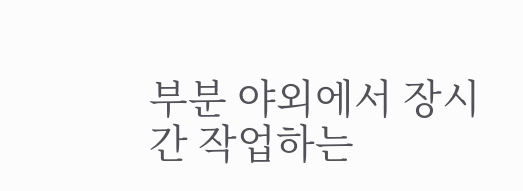부분 야외에서 장시간 작업하는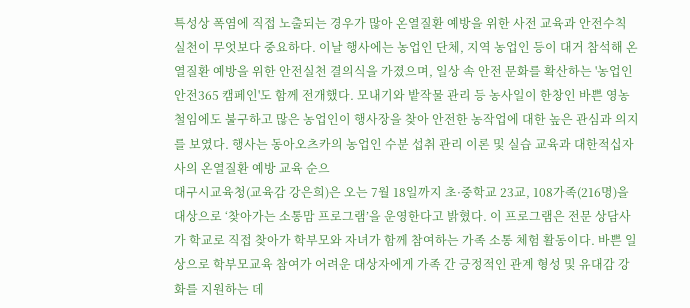특성상 폭염에 직접 노출되는 경우가 많아 온열질환 예방을 위한 사전 교육과 안전수칙 실천이 무엇보다 중요하다. 이날 행사에는 농업인 단체, 지역 농업인 등이 대거 참석해 온열질환 예방을 위한 안전실천 결의식을 가졌으며, 일상 속 안전 문화를 확산하는 '농업인 안전365 캠페인'도 함께 전개했다. 모내기와 밭작물 관리 등 농사일이 한창인 바쁜 영농철임에도 불구하고 많은 농업인이 행사장을 찾아 안전한 농작업에 대한 높은 관심과 의지를 보였다. 행사는 동아오츠카의 농업인 수분 섭취 관리 이론 및 실습 교육과 대한적십자사의 온열질환 예방 교육 순으
대구시교육청(교육감 강은희)은 오는 7월 18일까지 초·중학교 23교, 108가족(216명)을 대상으로 ‘찾아가는 소통맘 프로그램’을 운영한다고 밝혔다. 이 프로그램은 전문 상담사가 학교로 직접 찾아가 학부모와 자녀가 함께 참여하는 가족 소통 체험 활동이다. 바쁜 일상으로 학부모교육 참여가 어려운 대상자에게 가족 간 긍정적인 관계 형성 및 유대감 강화를 지원하는 데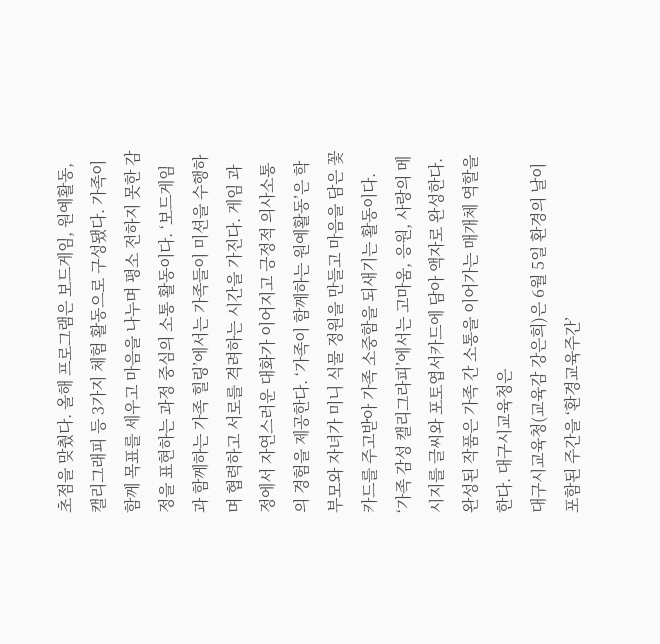초점을 맞췄다. 올해 프로그램은 보드게임, 원예활동, 캘리그래피 등 3가지 체험 활동으로 구성됐다. 가족이 함께 목표를 세우고 마음을 나누며 평소 전하지 못한 감정을 표현하는 과정 중심의 소통 활동이다. ‘보드게임과 함께하는 가족 힐링’에서는 가족들이 미션을 수행하며 협력하고 서로를 격려하는 시간을 가진다. 게임 과정에서 자연스러운 대화가 이어지고 긍정적 의사소통의 경험을 제공한다. ‘가족이 함께하는 원예활동’은 학부모와 자녀가 미니 식물 정원을 만들고 마음을 담은 꽃 카드를 주고받아 가족 소중함을 되새기는 활동이다. ‘가족 감성 캘리그라피’에서는 고마움, 응원, 사랑의 메시지를 글씨와 포토엽서카드에 담아 액자로 완성한다. 완성된 작품은 가족 간 소통을 이어가는 매개체 역할을 한다. 대구시교육청은
대구시교육청(교육감 강은희)은 6월 5일 환경의 날이 포함된 주간을 ‘환경교육주간’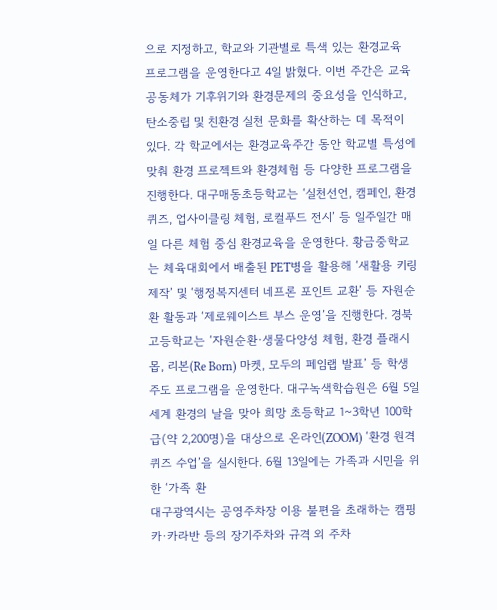으로 지정하고, 학교와 기관별로 특색 있는 환경교육 프로그램을 운영한다고 4일 밝혔다. 이번 주간은 교육공동체가 기후위기와 환경문제의 중요성을 인식하고, 탄소중립 및 친환경 실천 문화를 확산하는 데 목적이 있다. 각 학교에서는 환경교육주간 동안 학교별 특성에 맞춰 환경 프로젝트와 환경체험 등 다양한 프로그램을 진행한다. 대구매동초등학교는 ‘실천선언, 캠페인, 환경퀴즈, 업사이클링 체험, 로컬푸드 전시’ 등 일주일간 매일 다른 체험 중심 환경교육을 운영한다. 황금중학교는 체육대회에서 배출된 PET병을 활용해 ‘새활용 키링 제작’ 및 ‘행정복지센터 네프론 포인트 교환’ 등 자원순환 활동과 ‘제로웨이스트 부스 운영’을 진행한다. 경북고등학교는 ‘자원순환·생물다양성 체험, 환경 플래시몹, 리본(Re Born) 마켓, 모두의 페임랩 발표’ 등 학생 주도 프로그램을 운영한다. 대구녹색학습원은 6월 5일 세계 환경의 날을 맞아 희망 초등학교 1~3학년 100학급(약 2,200명)을 대상으로 온라인(ZOOM) ‘환경 원격 퀴즈 수업’을 실시한다. 6월 13일에는 가족과 시민을 위한 ‘가족 환
대구광역시는 공영주차장 이용 불편을 초래하는 캠핑카·카라반 등의 장기주차와 규격 외 주차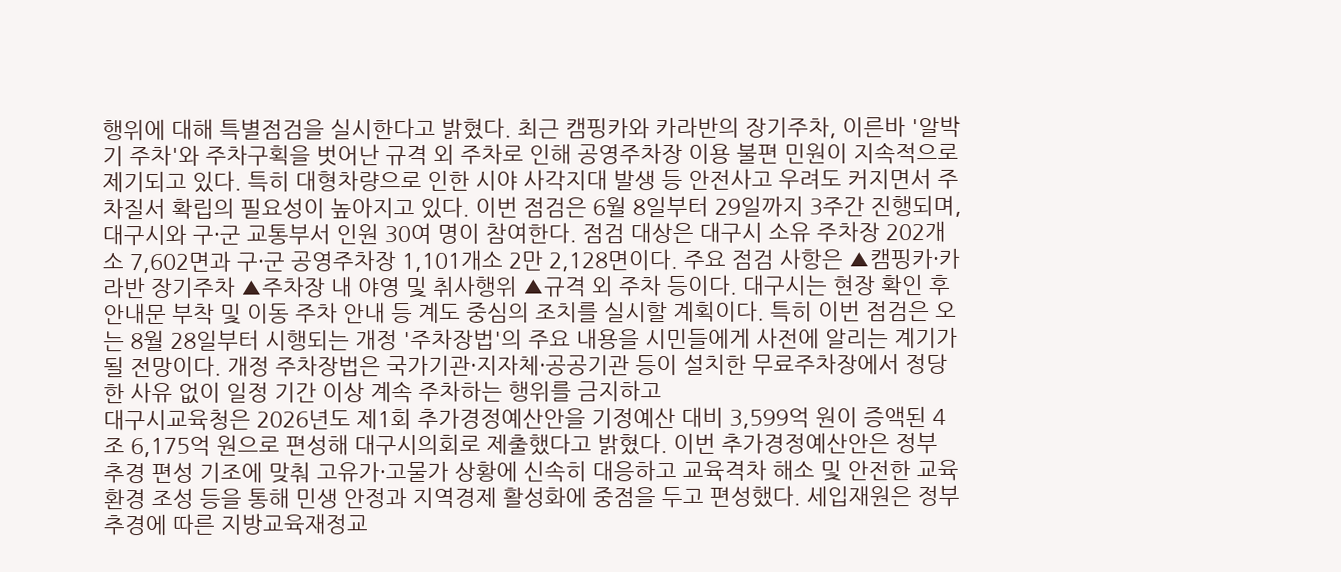행위에 대해 특별점검을 실시한다고 밝혔다. 최근 캠핑카와 카라반의 장기주차, 이른바 '알박기 주차'와 주차구획을 벗어난 규격 외 주차로 인해 공영주차장 이용 불편 민원이 지속적으로 제기되고 있다. 특히 대형차량으로 인한 시야 사각지대 발생 등 안전사고 우려도 커지면서 주차질서 확립의 필요성이 높아지고 있다. 이번 점검은 6월 8일부터 29일까지 3주간 진행되며, 대구시와 구·군 교통부서 인원 30여 명이 참여한다. 점검 대상은 대구시 소유 주차장 202개소 7,602면과 구·군 공영주차장 1,101개소 2만 2,128면이다. 주요 점검 사항은 ▲캠핑카·카라반 장기주차 ▲주차장 내 야영 및 취사행위 ▲규격 외 주차 등이다. 대구시는 현장 확인 후 안내문 부착 및 이동 주차 안내 등 계도 중심의 조치를 실시할 계획이다. 특히 이번 점검은 오는 8월 28일부터 시행되는 개정 '주차장법'의 주요 내용을 시민들에게 사전에 알리는 계기가 될 전망이다. 개정 주차장법은 국가기관·지자체·공공기관 등이 설치한 무료주차장에서 정당한 사유 없이 일정 기간 이상 계속 주차하는 행위를 금지하고
대구시교육청은 2026년도 제1회 추가경정예산안을 기정예산 대비 3,599억 원이 증액된 4조 6,175억 원으로 편성해 대구시의회로 제출했다고 밝혔다. 이번 추가경정예산안은 정부 추경 편성 기조에 맞춰 고유가·고물가 상황에 신속히 대응하고 교육격차 해소 및 안전한 교육환경 조성 등을 통해 민생 안정과 지역경제 활성화에 중점을 두고 편성했다. 세입재원은 정부 추경에 따른 지방교육재정교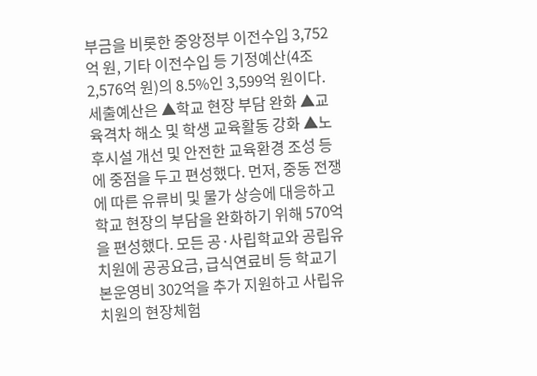부금을 비롯한 중앙정부 이전수입 3,752억 원, 기타 이전수입 등 기정예산(4조 2,576억 원)의 8.5%인 3,599억 원이다. 세출예산은 ▲학교 현장 부담 완화 ▲교육격차 해소 및 학생 교육활동 강화 ▲노후시설 개선 및 안전한 교육환경 조성 등에 중점을 두고 편성했다. 먼저, 중동 전쟁에 따른 유류비 및 물가 상승에 대응하고 학교 현장의 부담을 완화하기 위해 570억을 편성했다. 모든 공·사립학교와 공립유치원에 공공요금, 급식연료비 등 학교기본운영비 302억을 추가 지원하고 사립유치원의 현장체험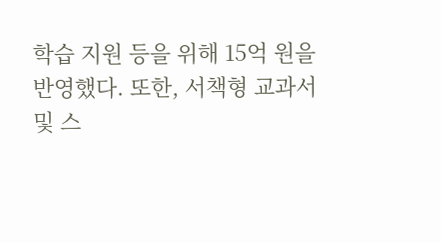학습 지원 등을 위해 15억 원을 반영했다. 또한, 서책형 교과서 및 스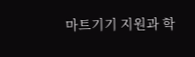마트기기 지원과 학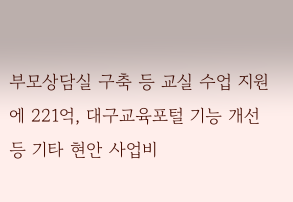부모상담실 구축 등 교실 수업 지원에 221억, 대구교육포털 기능 개선 등 기타 현안 사업비